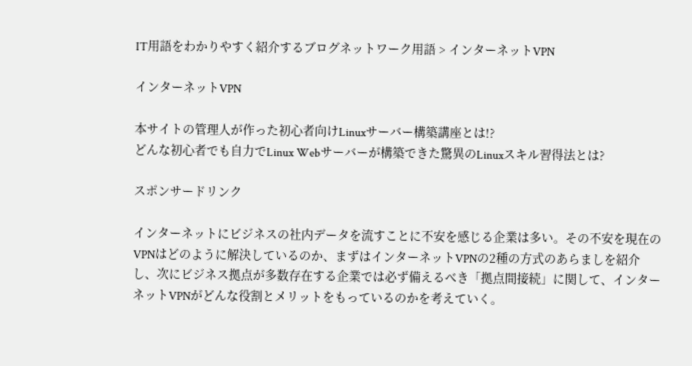IT用語をわかりやすく紹介するブログネットワーク用語 > インターネットVPN

インターネットVPN

本サイトの管理人が作った初心者向けLinuxサーバー構築講座とは!?
どんな初心者でも自力でLinux Webサーバーが構築できた驚異のLinuxスキル習得法とは?

スポンサードリンク

インターネットにビジネスの社内データを流すことに不安を感じる企業は多い。その不安を現在のVPNはどのように解決しているのか、まずはインターネットVPNの2種の方式のあらましを紹介し、次にビジネス拠点が多数存在する企業では必ず備えるべき「拠点間接続」に関して、インターネットVPNがどんな役割とメリットをもっているのかを考えていく。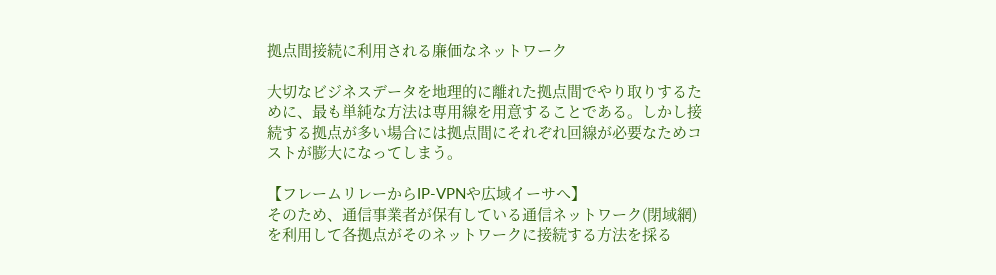拠点間接続に利用される廉価なネットワーク

大切なビジネスデータを地理的に離れた拠点間でやり取りするために、最も単純な方法は専用線を用意することである。しかし接続する拠点が多い場合には拠点間にそれぞれ回線が必要なためコストが膨大になってしまう。

【フレームリレーからIP-VPNや広域イーサへ】
そのため、通信事業者が保有している通信ネットワーク(閉域網)を利用して各拠点がそのネットワークに接続する方法を採る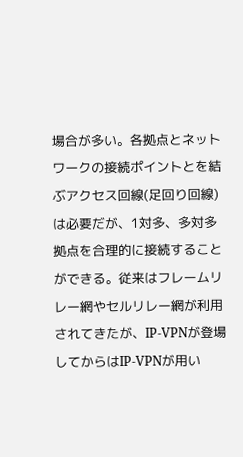場合が多い。各拠点とネットワークの接続ポイントとを結ぶアクセス回線(足回り回線)は必要だが、1対多、多対多拠点を合理的に接続することができる。従来はフレームリレー網やセルリレー網が利用されてきたが、IP-VPNが登場してからはIP-VPNが用い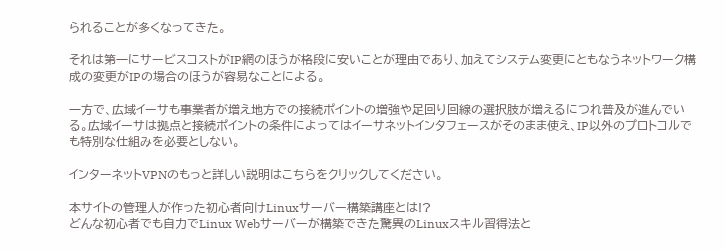られることが多くなってきた。

それは第一にサービスコストがIP網のほうが格段に安いことが理由であり、加えてシステム変更にともなうネットワーク構成の変更がIPの場合のほうが容易なことによる。

一方で、広域イーサも事業者が増え地方での接続ポイントの増強や足回り回線の選択肢が増えるにつれ普及が進んでいる。広域イーサは拠点と接続ポイントの条件によってはイーサネットインタフェースがそのまま使え、IP以外のプロトコルでも特別な仕組みを必要としない。

インターネットVPNのもっと詳しい説明はこちらをクリックしてください。

本サイトの管理人が作った初心者向けLinuxサーバー構築講座とは!?
どんな初心者でも自力でLinux Webサーバーが構築できた驚異のLinuxスキル習得法と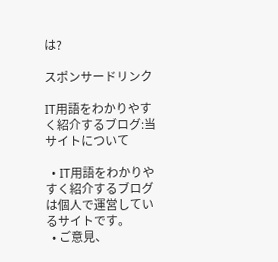は?

スポンサードリンク

IT用語をわかりやすく紹介するブログ:当サイトについて

  • IT用語をわかりやすく紹介するブログは個人で運営しているサイトです。
  • ご意見、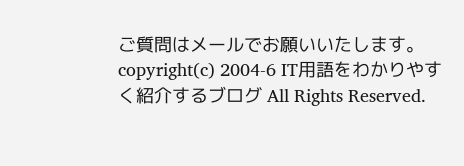ご質問はメールでお願いいたします。
copyright(c) 2004-6 IT用語をわかりやすく紹介するブログ All Rights Reserved.